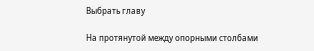Выбрать главу

На протянутой между опорными столбами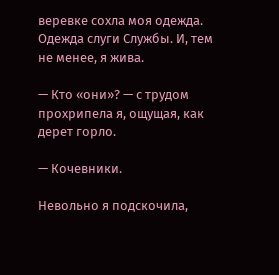веревке сохла моя одежда. Одежда слуги Службы. И, тем не менее, я жива.

— Кто «они»? — с трудом прохрипела я, ощущая, как дерет горло.

— Кочевники.

Невольно я подскочила,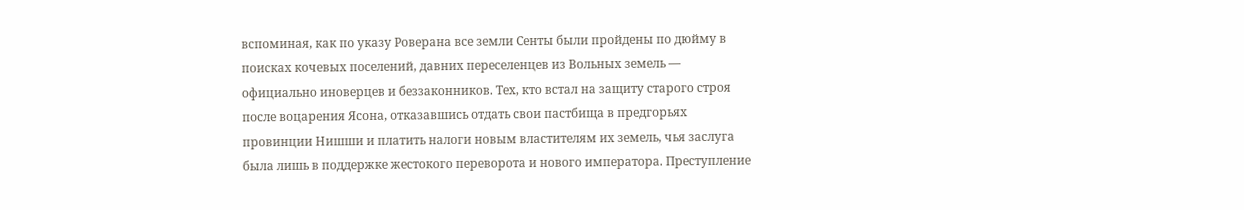вспоминая, как по указу Роверана все земли Сенты были пройдены по дюйму в поисках кочевых поселений, давних переселенцев из Вольных земель — официально иноверцев и беззаконников. Тех, кто встал на защиту старого строя после воцарения Ясона, отказавшись отдать свои пастбища в предгорьях провинции Нишши и платить налоги новым властителям их земель, чья заслуга была лишь в поддержке жестокого переворота и нового императора. Преступление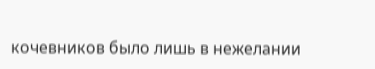кочевников было лишь в нежелании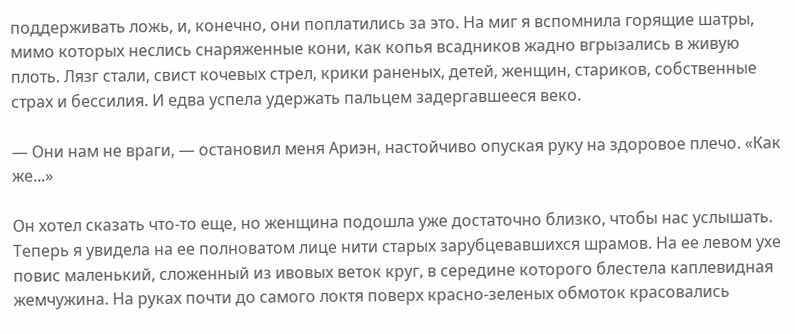поддерживать ложь, и, конечно, они поплатились за это. На миг я вспомнила горящие шатры, мимо которых неслись снаряженные кони, как копья всадников жадно вгрызались в живую плоть. Лязг стали, свист кочевых стрел, крики раненых, детей, женщин, стариков, собственные страх и бессилия. И едва успела удержать пальцем задергавшееся веко.

— Они нам не враги, — остановил меня Ариэн, настойчиво опуская руку на здоровое плечо. «Как же...»

Он хотел сказать что-то еще, но женщина подошла уже достаточно близко, чтобы нас услышать. Теперь я увидела на ее полноватом лице нити старых зарубцевавшихся шрамов. На ее левом ухе повис маленький, сложенный из ивовых веток круг, в середине которого блестела каплевидная жемчужина. На руках почти до самого локтя поверх красно-зеленых обмоток красовались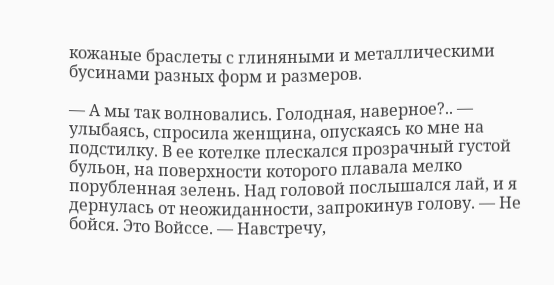кожаные браслеты с глиняными и металлическими бусинами разных форм и размеров.

— А мы так волновались. Голодная, наверное?.. — улыбаясь, спросила женщина, опускаясь ко мне на подстилку. В ее котелке плескался прозрачный густой бульон, на поверхности которого плавала мелко порубленная зелень. Над головой послышался лай, и я дернулась от неожиданности, запрокинув голову. — Не бойся. Это Войссе. — Навстречу,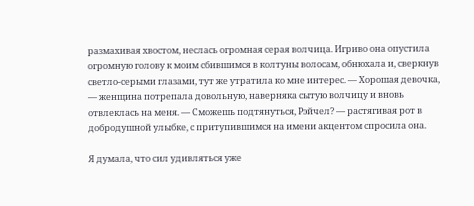размахивая хвостом, неслась огромная серая волчица. Игриво она опустила огромную голову к моим сбившимся в колтуны волосам, обнюхала и, сверкнув светло-серыми глазами, тут же утратила ко мне интерес. — Хорошая девочка, — женщина потрепала довольную, наверняка сытую волчицу и вновь отвлеклась на меня. — Сможешь подтянуться, Рэйчел? — растягивая рот в добродушной улыбке, с притупившимся на имени акцентом спросила она.

Я думала, что сил удивляться уже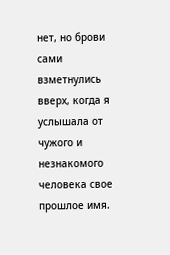нет, но брови сами взметнулись вверх, когда я услышала от чужого и незнакомого человека свое прошлое имя.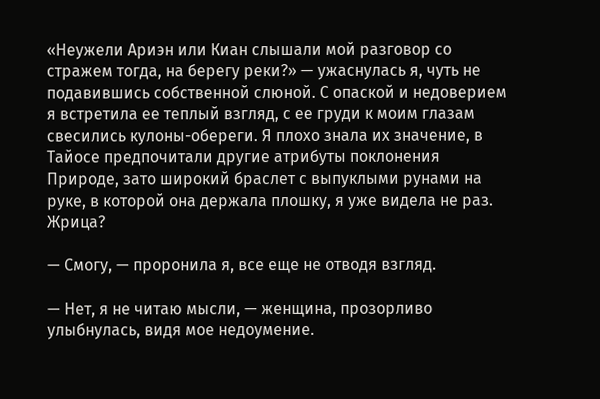«Неужели Ариэн или Киан слышали мой разговор со стражем тогда, на берегу реки?» — ужаснулась я, чуть не подавившись собственной слюной. С опаской и недоверием я встретила ее теплый взгляд, с ее груди к моим глазам свесились кулоны-обереги. Я плохо знала их значение, в Тайосе предпочитали другие атрибуты поклонения Природе, зато широкий браслет с выпуклыми рунами на руке, в которой она держала плошку, я уже видела не раз. Жрица?

— Смогу, — проронила я, все еще не отводя взгляд.

— Нет, я не читаю мысли, — женщина, прозорливо улыбнулась, видя мое недоумение.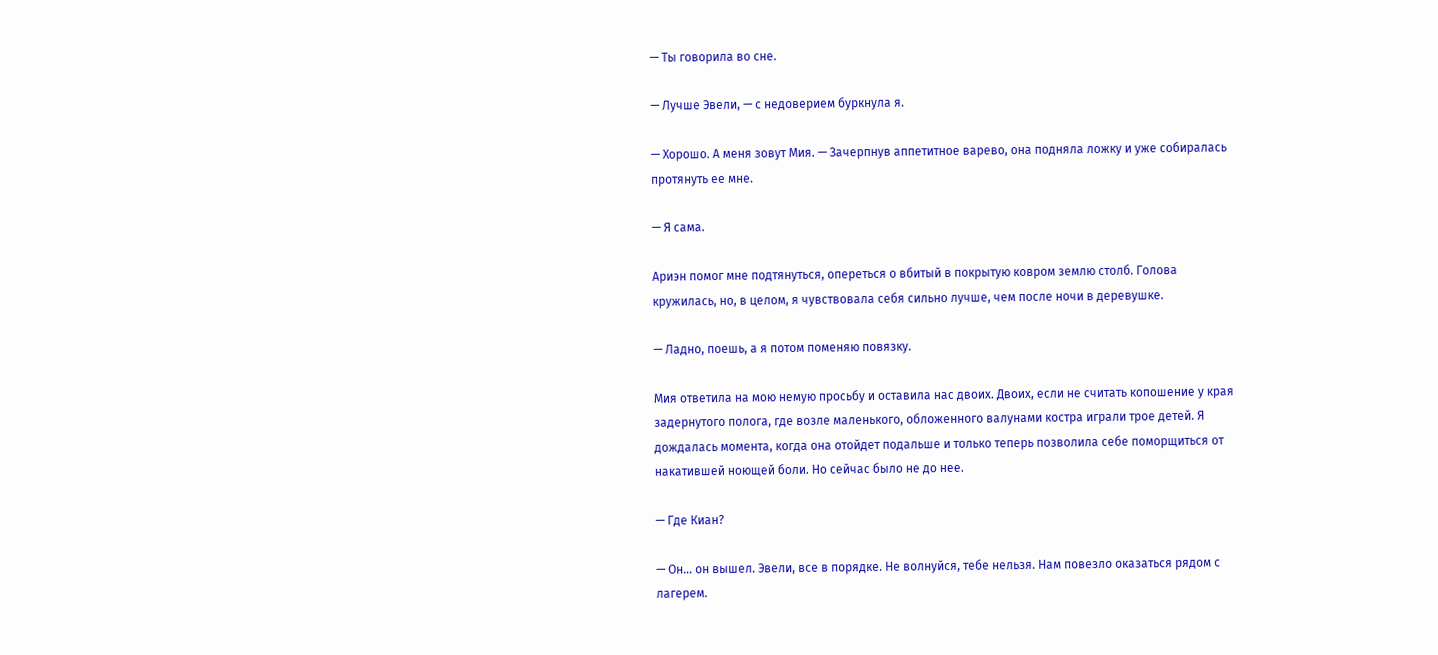— Ты говорила во сне.

— Лучше Эвели, — с недоверием буркнула я.

— Хорошо. А меня зовут Мия. — Зачерпнув аппетитное варево, она подняла ложку и уже собиралась протянуть ее мне.

— Я сама.

Ариэн помог мне подтянуться, опереться о вбитый в покрытую ковром землю столб. Голова кружилась, но, в целом, я чувствовала себя сильно лучше, чем после ночи в деревушке.

— Ладно, поешь, а я потом поменяю повязку.

Мия ответила на мою немую просьбу и оставила нас двоих. Двоих, если не считать копошение у края задернутого полога, где возле маленького, обложенного валунами костра играли трое детей. Я дождалась момента, когда она отойдет подальше и только теперь позволила себе поморщиться от накатившей ноющей боли. Но сейчас было не до нее.

— Где Киан?

— Он… он вышел. Эвели, все в порядке. Не волнуйся, тебе нельзя. Нам повезло оказаться рядом с лагерем.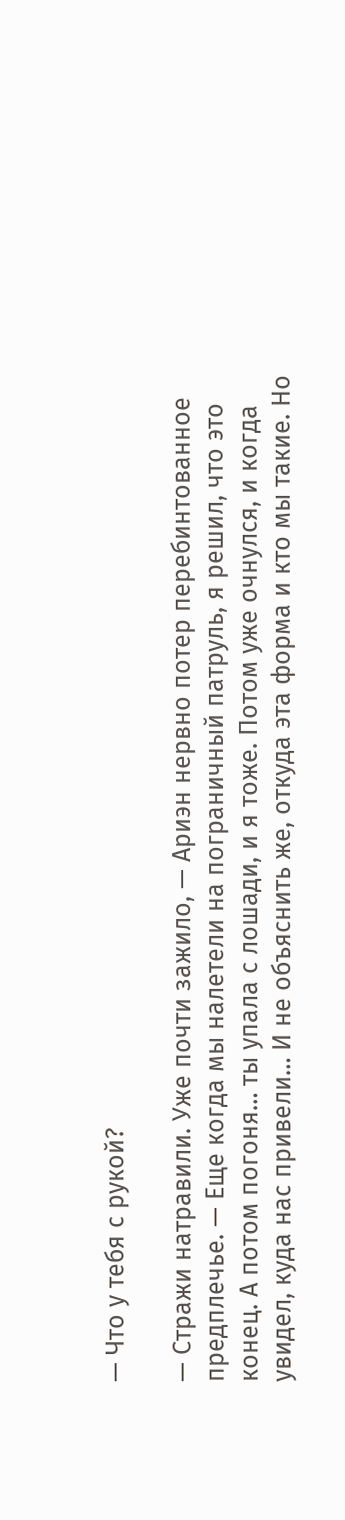— Что у тебя с рукой?

— Стражи натравили. Уже почти зажило, — Ариэн нервно потер перебинтованное предплечье. — Еще когда мы налетели на пограничный патруль, я решил, что это конец. А потом погоня… ты упала с лошади, и я тоже. Потом уже очнулся, и когда увидел, куда нас привели… И не объяснить же, откуда эта форма и кто мы такие. Но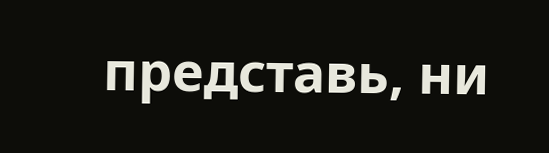представь, ни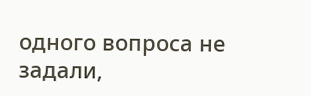одного вопроса не задали,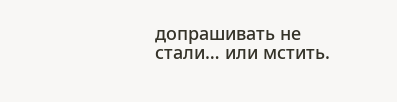допрашивать не стали… или мстить.